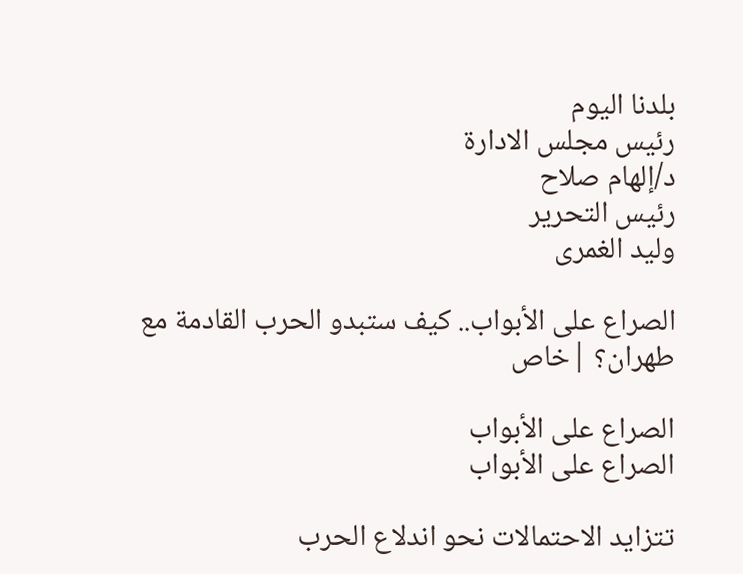بلدنا اليوم
رئيس مجلس الادارة
د/إلهام صلاح
رئيس التحرير
وليد الغمرى

الصراع على الأبواب.. كيف ستبدو الحرب القادمة مع طهران؟ |خاص

الصراع على الأبواب
الصراع على الأبواب

تتزايد الاحتمالات نحو اندلاع الحرب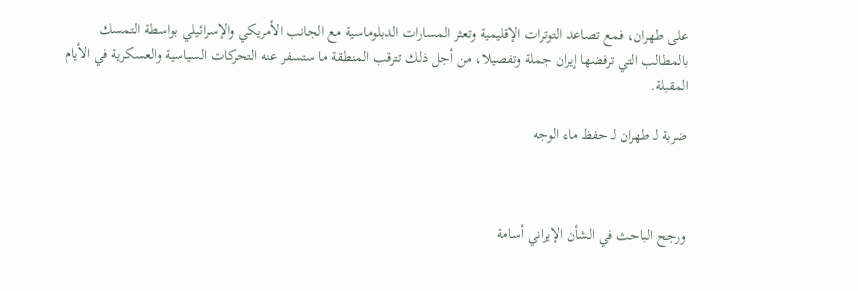على طهران، فمع تصاعد التوترات الإقليمية وتعثر المسارات الدبلوماسية مع الجانب الأمريكي والإسرائيلي بواسطة التمسك بالمطالب التي ترفضها إيران جملة وتفصيلا، من أجل ذلك تترقب المنطقة ما ستسفر عنه التحركات السياسية والعسكرية في الأيام المقبلة.

ضربة لـ طهران لـ حفظ ماء الوجه



ورجح الباحث في الشأن الإيراني أسامة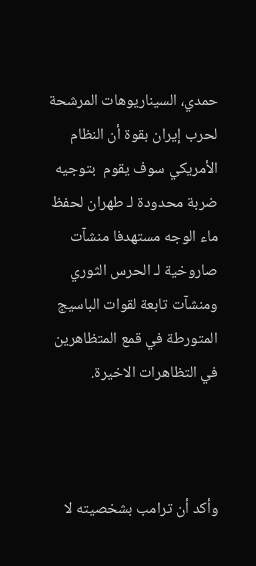حمدي، السيناريوهات المرشحة لحرب إيران بقوة أن النظام الأمريكي سوف يقوم  بتوجيه ضربة محدودة لـ طهران لحفظ ماء الوجه مستهدفا منشآت صاروخية لـ الحرس الثوري ومنشآت تابعة لقوات الباسيج المتورطة في قمع المتظاهرين في التظاهرات الاخيرة.



وأكد أن ترامب بشخصيته لا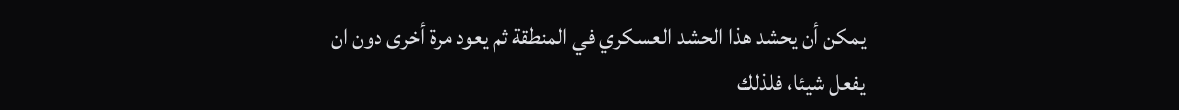يمكن أن يحشد هذا الحشد العسكري في المنطقة ثم يعود مرة أخرى دون ان يفعل شيئا، فلذلك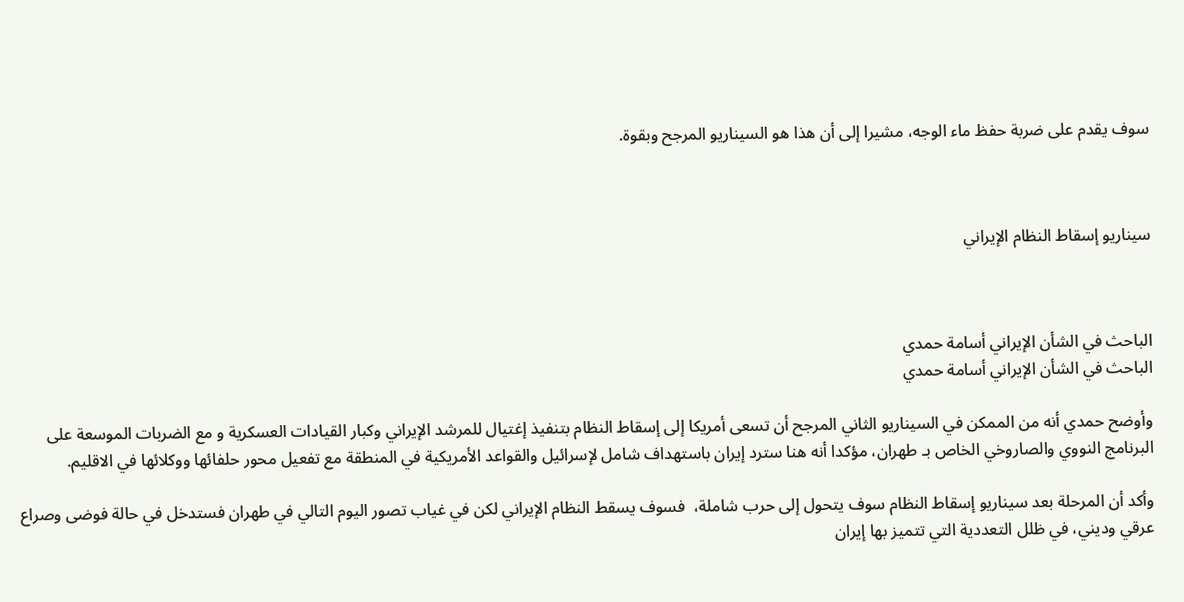سوف يقدم على ضربة حفظ ماء الوجه، مشيرا إلى أن هذا هو السيناريو المرجح وبقوة.



سيناريو إسقاط النظام الإيراني



الباحث في الشأن الإيراني أسامة حمدي
الباحث في الشأن الإيراني أسامة حمدي

وأوضح حمدي أنه من الممكن في السيناريو الثاني المرجح أن تسعى أمريكا إلى إسقاط النظام بتنفيذ إغتيال للمرشد الإيراني وكبار القيادات العسكرية و مع الضربات الموسعة على البرنامج النووي والصاروخي الخاص بـ طهران، مؤكدا أنه هنا سترد إيران باستهداف شامل لإسرائيل والقواعد الأمريكية في المنطقة مع تفعيل محور حلفائها ووكلائها في الاقليم.

وأكد أن المرحلة بعد سيناريو إسقاط النظام سوف يتحول إلى حرب شاملة،  فسوف يسقط النظام الإيراني لكن في غياب تصور اليوم التالي في طهران فستدخل في حالة فوضى وصراع عرقي وديني، في ظلل التعددية التي تتميز بها إيران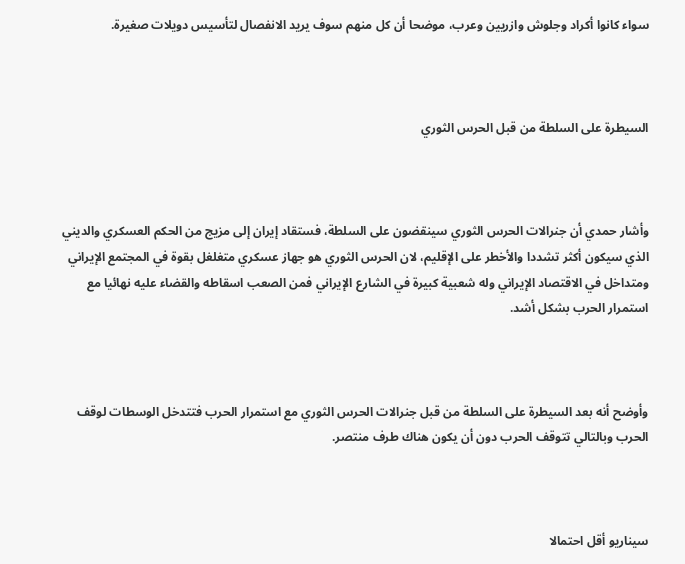سواء كانوا أكراد وجلوش وازريين وعرب، موضحا أن كل منهم سوف يريد الانفصال لتأسيس دويلات صغيرة.



السيطرة على السلطة من قبل الحرس الثوري



وأشار حمدي أن جنرالات الحرس الثوري سينقضون على السلطة، فستقاد إيران إلى مزيج من الحكم العسكري والديني  الذي سيكون أكثر تشددا والأخطر على الإقليم، لان الحرس الثوري هو جهاز عسكري متغلغل بقوة في المجتمع الإيراني ومتداخل في الاقتصاد الإيراني وله شعبية كبيرة في الشارع الإيراني فمن الصعب اسقاطه والقضاء عليه نهائيا مع استمرار الحرب بشكل أشد.



وأوضح أنه بعد السيطرة على السلطة من قبل جنرالات الحرس الثوري مع استمرار الحرب فتتدخل الوسطات لوقف الحرب وبالتالي تتوقف الحرب دون أن يكون هناك طرف منتصر.



سيناريو أقل احتمالا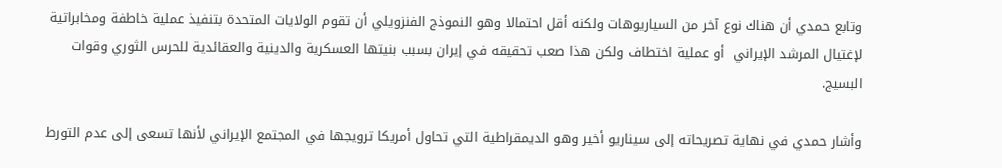وتابع حمدي أن هناك نوع آخر من السياريوهات ولكنه أقل احتمالا وهو النموذج الفنزويلي أن تقوم الولايات المتحدة بتنفيذ عملية خاطفة ومخابراتية لإغتيال المرشد الإيراني  أو عملية اختطاف ولكن هذا صعب تحقيقه في إيران بسبب بنيتها العسكرية والدينية والعقائدية للحرس الثوري وقوات البسيج.

وأشار حمدي في نهاية تصريحاته إلى سيناريو أخير وهو الديمقراطية التي تحاول أمريكا ترويجها في المجتمع الإيراني لأنها تسعى إلى عدم التورط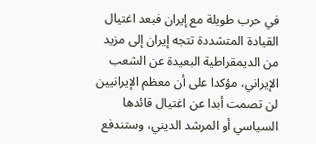في حرب طويلة مع إيران فبعد اغتيال القيادة المتشددة تتجه إيران إلى مزيد من الديمقراطية البعيدة عن الشعب الإيراني، مؤكدا على أن معظم الإيرانيين لن تصمت أبدا عن اغتيال قائدها السياسي أو المرشد الديني، وستندفع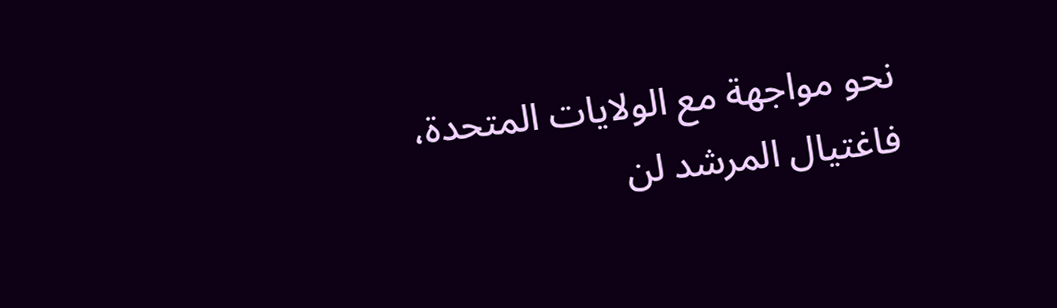نحو مواجهة مع الولايات المتحدة، فاغتيال المرشد لن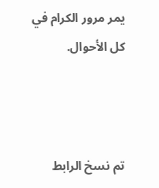يمر مرور الكرام في كل الأحوال.



تم نسخ الرابط